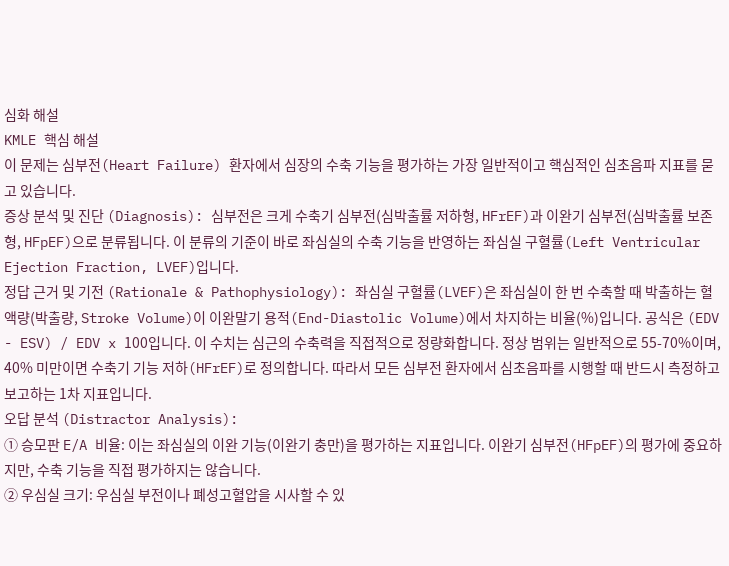심화 해설
KMLE 핵심 해설
이 문제는 심부전(Heart Failure) 환자에서 심장의 수축 기능을 평가하는 가장 일반적이고 핵심적인 심초음파 지표를 묻고 있습니다.
증상 분석 및 진단 (Diagnosis): 심부전은 크게 수축기 심부전(심박출률 저하형, HFrEF)과 이완기 심부전(심박출률 보존형, HFpEF)으로 분류됩니다. 이 분류의 기준이 바로 좌심실의 수축 기능을 반영하는 좌심실 구혈률(Left Ventricular Ejection Fraction, LVEF)입니다.
정답 근거 및 기전 (Rationale & Pathophysiology): 좌심실 구혈률(LVEF)은 좌심실이 한 번 수축할 때 박출하는 혈액량(박출량, Stroke Volume)이 이완말기 용적(End-Diastolic Volume)에서 차지하는 비율(%)입니다. 공식은 (EDV - ESV) / EDV x 100입니다. 이 수치는 심근의 수축력을 직접적으로 정량화합니다. 정상 범위는 일반적으로 55-70%이며, 40% 미만이면 수축기 기능 저하(HFrEF)로 정의합니다. 따라서 모든 심부전 환자에서 심초음파를 시행할 때 반드시 측정하고 보고하는 1차 지표입니다.
오답 분석 (Distractor Analysis):
① 승모판 E/A 비율: 이는 좌심실의 이완 기능(이완기 충만)을 평가하는 지표입니다. 이완기 심부전(HFpEF)의 평가에 중요하지만, 수축 기능을 직접 평가하지는 않습니다.
② 우심실 크기: 우심실 부전이나 폐성고혈압을 시사할 수 있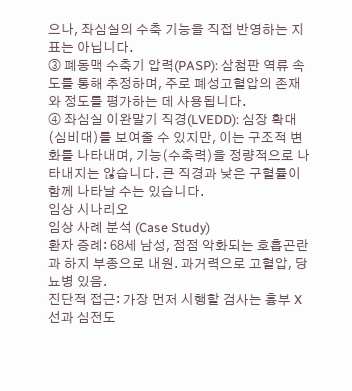으나, 좌심실의 수축 기능을 직접 반영하는 지표는 아닙니다.
③ 폐동맥 수축기 압력(PASP): 삼첨판 역류 속도를 통해 추정하며, 주로 폐성고혈압의 존재와 정도를 평가하는 데 사용됩니다.
④ 좌심실 이완말기 직경(LVEDD): 심장 확대(심비대)를 보여줄 수 있지만, 이는 구조적 변화를 나타내며, 기능(수축력)을 정량적으로 나타내지는 않습니다. 큰 직경과 낮은 구혈률이 함께 나타날 수는 있습니다.
임상 시나리오
임상 사례 분석 (Case Study)
환자 증례: 68세 남성, 점점 악화되는 호흡곤란과 하지 부종으로 내원. 과거력으로 고혈압, 당뇨병 있음.
진단적 접근: 가장 먼저 시행할 검사는 흉부 X선과 심전도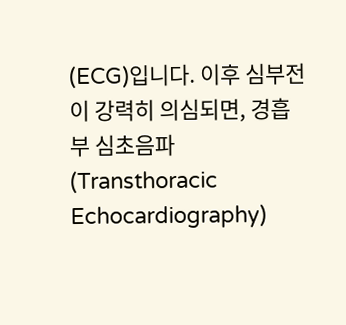(ECG)입니다. 이후 심부전이 강력히 의심되면, 경흡부 심초음파(Transthoracic Echocardiography)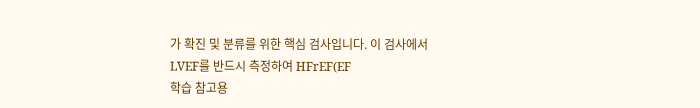가 확진 및 분류를 위한 핵심 검사입니다. 이 검사에서 LVEF를 반드시 측정하여 HFrEF(EF
학습 참고용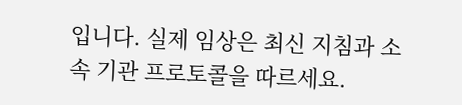입니다. 실제 임상은 최신 지침과 소속 기관 프로토콜을 따르세요.